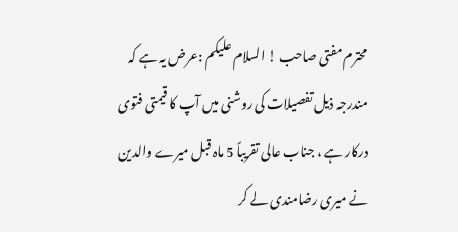محترم مفتی صاحب ! السلام علیکم :عرض یہ ہے کہ مندرجہ ذیل تفصیلات کی روشنی میں آپ کا قیمتی فتوی درکار ہے ، جناب عالی تقریباً 5 ماہ قبل میرے والدین نے میری رضامندی لے کر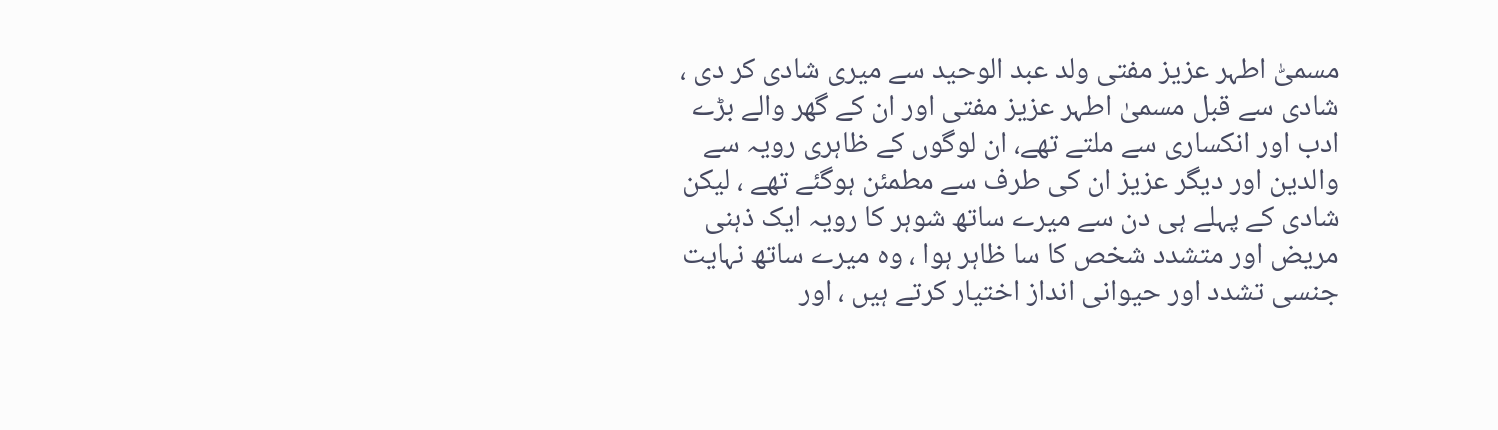مسمیّٰ اطہر عزیز مفتی ولد عبد الوحید سے میری شادی کر دی ، شادی سے قبل مسمیٰ اطہر عزیز مفتی اور ان کے گھر والے بڑے ادب اور انکساری سے ملتے تھے، ان لوگوں کے ظاہری رویہ سے والدین اور دیگر عزیز ان کی طرف سے مطمئن ہوگئے تھے ، لیکن شادی کے پہلے ہی دن سے میرے ساتھ شوہر کا رویہ ایک ذہنی مریض اور متشدد شخص کا سا ظاہر ہوا ، وہ میرے ساتھ نہایت جنسی تشدد اور حیوانی انداز اختیار کرتے ہیں ، اور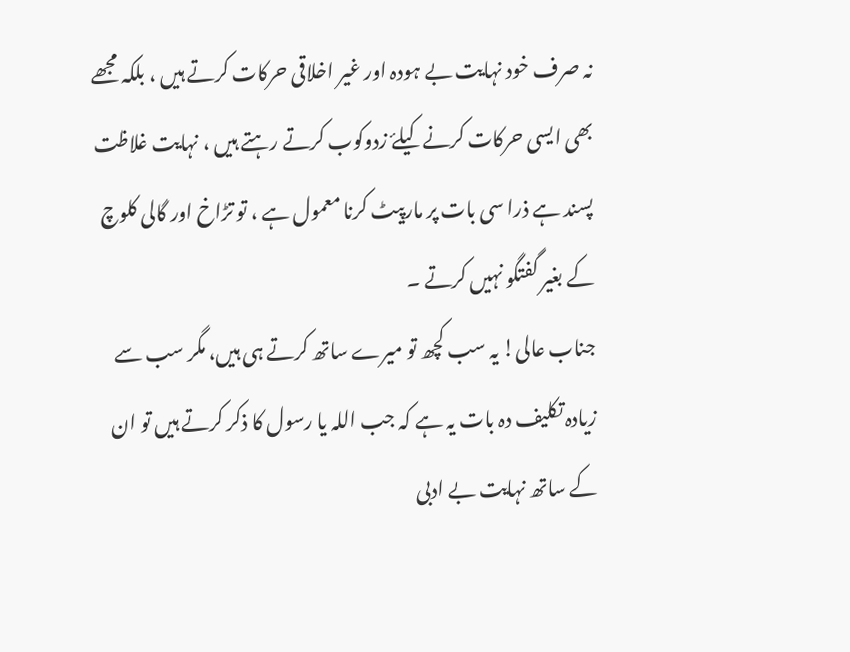نہ صرف خود نہایت بے ہودہ اور غیر اخلاقی حرکات کرتے ہیں ، بلکہ مجھے بھی ایسی حرکات کرنے کیلۓ زدوکوب کرتے رہتے ہیں ، نہایت غلاظت پسند ہے ذرا سی بات پر مارپیٹ کرنا معمول ہے ، تو تڑاخ اور گالی کلوچ کے بغیر گفتگو نہیں کرتے ۔
جناب عالی! یہ سب کچھ تو میرے ساتھ کرتے ہی ہیں، مگر سب سے زیادہ تکلیف دہ بات یہ ہے کہ جب اللہ یا رسول کا ذکر کرتے ہیں تو ان کے ساتھ نہایت بے ادبی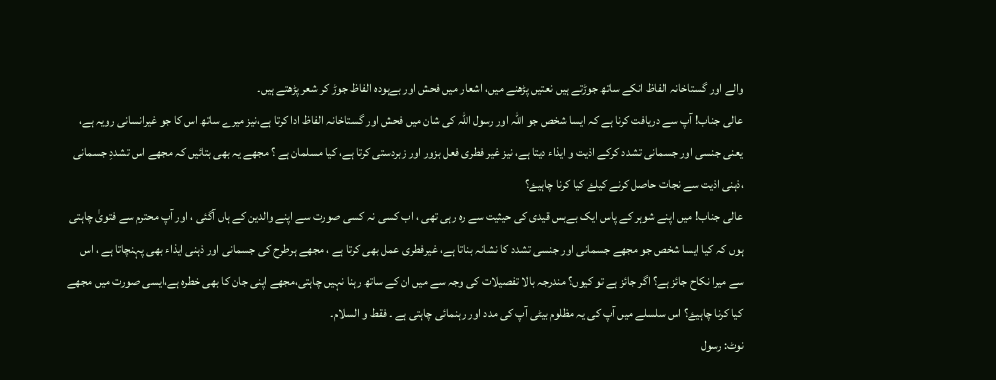والے اور گستاخانہ الفاظ انکے ساتھ جوڑتے ہیں نعتیں پڑھنے میں، اشعار میں فحش اور بےہودہ الفاظ جوڑ کر شعر پڑھتے ہیں۔
عالی جناب! آپ سے دریافت کرنا ہے کہ ایسا شخص جو اللہ اور رسول اللہ کی شان میں فحش اور گستاخانہ الفاظ ادا کرتا ہے،نیز میرے ساتھ اس کا جو غیرانسانی رویہ ہے، یعنی جنسی اور جسمانی تشدد کرکے اذیت و ایذاء دیتا ہے، نیز غیر فطری فعل بزور اور زبردستی کرتا ہے، کیا مسلمان ہے ؟ مجھے یہ بھی بتائیں کہ مجھے اس تشددِ جسمانی ،ذہنی اذیت سے نجات حاصل کرنے کیلۓ کیا کرنا چاہیۓ؟
عالی جناب! میں اپنے شوہر کے پاس ایک بےبس قیدی کی حیثیت سے رہ رہی تھی ، اب کسی نہ کسی صورت سے اپنے والدین کے ہاں آگئی ، اور آپ محترم سے فتویٰ چاہتی ہوں کہ کیا ایسا شخص جو مجھے جسمانی اور جنسی تشدد کا نشانہ بناتا ہے، غیرفطری عمل بھی کرتا ہے ، مجھے ہرطرح کی جسمانی اور ذہنی ایذاء بھی پہنچاتا ہے ، اس سے میرا نکاح جائز ہے؟ اگر جائز ہے تو کیوں؟ مندرجہ بالا تفصیلات کی وجہ سے میں ان کے ساتھ رہنا نہیں چاہتی،مجھے اپنی جان کا بھی خطرہ ہے،ایسی صورت میں مجھے کیا کرنا چاہیۓ؟ اس سلسلے میں آپ کی یہ مظلوم بیٹی آپ کی مدد اور رہنمائی چاہتی ہے ۔ فقط و السلام۔
نوٹ: رسول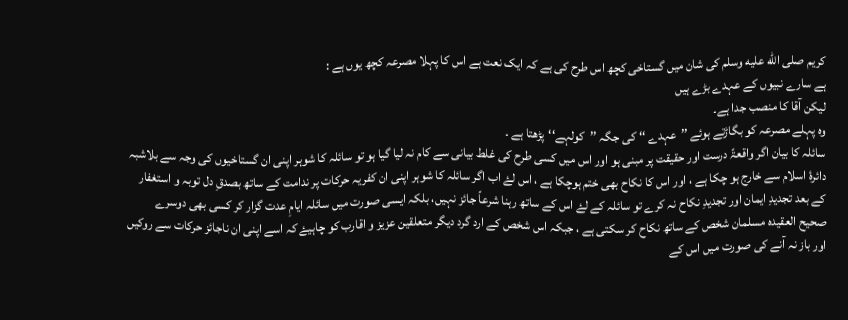کریم صلى الله عليه وسلم کی شان میں گستاخی کچھ اس طرح کی ہے کہ ایک نعت ہے اس کا پہلا مصرعہ کچھ یوں ہے :
ہے سارے نبیوں کے عہدے بڑے ہیں
لیکن آقا کا منصب جدا ہے۔
وہ پہلے مصرعہ کو بگاڑتے ہوئے ’’عہدے ‘‘ کی جگہ ’’کولہے‘‘پڑھتا ہے ۔
سائلہ کا بیان اگر واقعۃً درست اور حقیقت پر مبنی ہو اور اس میں کسی طرح کی غلط بیانی سے کام نہ لیا گیا ہو تو سائلہ کا شوہر اپنی ان گستاخیوں کی وجہ سے بلاشبہ دائرۂ اسلام سے خارج ہو چکا ہے ، اور اس کا نکاح بھی ختم ہوچکا ہے ، اس لۓ اب اگر سائلہ کا شوہر اپنی ان کفریہ حرکات پر ندامت کے ساتھ بصدقِ دل توبہ و استغفار کے بعد تجدیدِ ایمان اور تجدیدِ نکاح نہ کرے تو سائلہ کے لۓ اس کے ساتھ رہنا شرعاً جائز نہیں، بلکہ ایسی صورت میں سائلہ ایامِ عدت گزار کر کسی بھی دوسرے صحیح العقیدہ مسلمان شخص کے ساتھ نکاح کر سکتی ہے ، جبکہ اس شخص کے ارد گرد دیگر متعلقین عزیز و اقارب کو چاہیۓ کہ اسے اپنی ان ناجائز حرکات سے روکیں اور باز نہ آنے کی صورت میں اس کے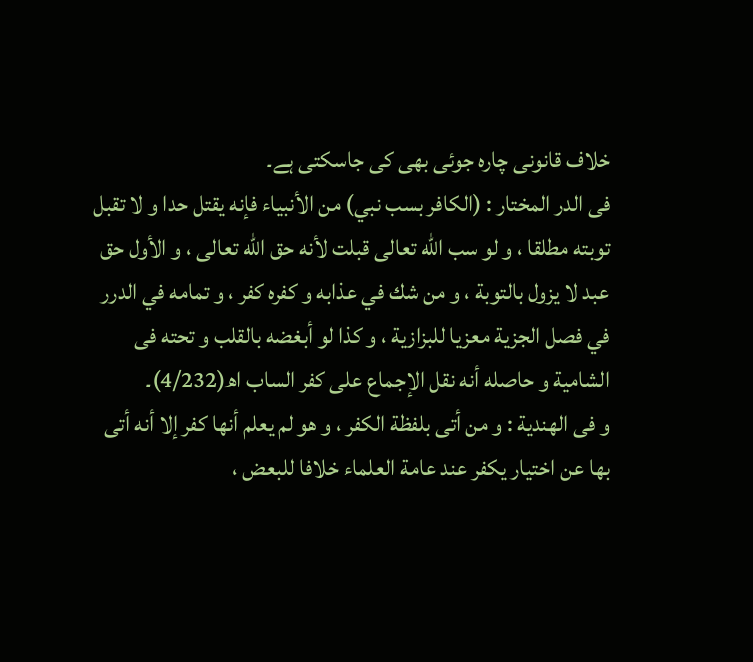خلاف قانونی چارہ جوئی بھی کی جاسکتی ہے۔
فی الدر المختار : (الكافر بسب نبي) من الأنبياء فإنه يقتل حدا و لا تقبل توبته مطلقا ، و لو سب الله تعالى قبلت لأنه حق الله تعالى ، و الأول حق عبد لا يزول بالتوبة ، و من شك في عذابه و كفره كفر ، و تمامه في الدرر في فصل الجزية معزيا للبزازية ، و كذا لو أبغضه بالقلب و تحته فی الشامية و حاصله أنه نقل الإجماع على كفر الساب اھ(4/232)۔
و فی الھندية : و من أتى بلفظة الكفر ، و هو لم يعلم أنها كفر إلا أنه أتى بها عن اختيار يكفر عند عامة العلماء خلافا للبعض ،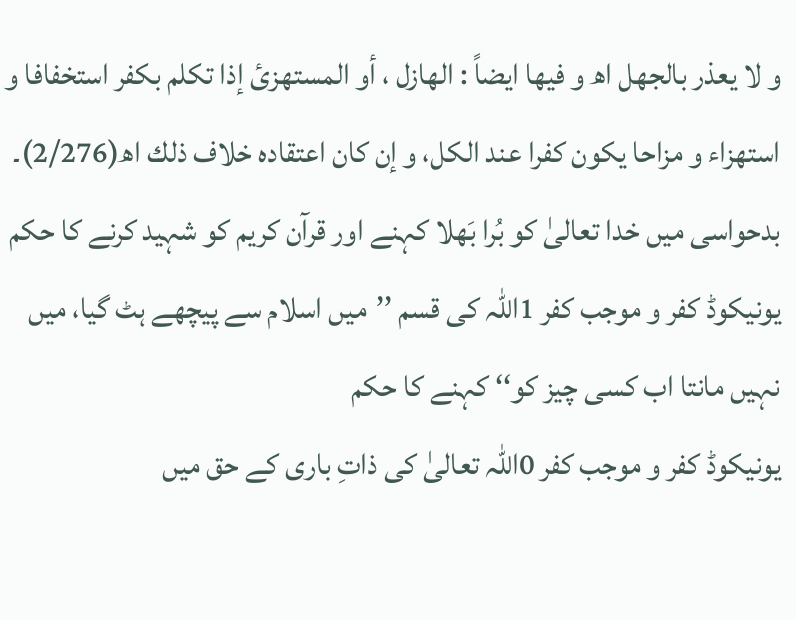و لا يعذر بالجهل اھ و فیها ایضاً : الهازل ، أو المستهزئ إذا تكلم بكفر استخفافا و استهزاء و مزاحا يكون كفرا عند الكل، و إن كان اعتقاده خلاف ذلك اھ(2/276)۔
بدحواسی میں خدا تعالیٰ کو بُرا بَھلا کہنے اور قرآن کریم کو شہید کرنے کا حکم
یونیکوڈ کفر و موجب کفر 1اللہ کی قسم ’’میں اسلام سے پیچھے ہٹ گیا، میں نہیں مانتا اب کسی چیز کو‘‘ کہنے کا حکم
یونیکوڈ کفر و موجب کفر 0اللہ تعالیٰ کی ذاتِ باری کے حق میں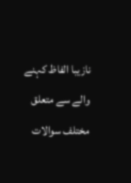نازیبا الفاظ کہنے والے سے متعلق مختلف سوالات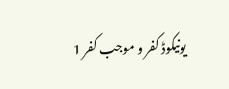یونیکوڈ کفر و موجب کفر 1